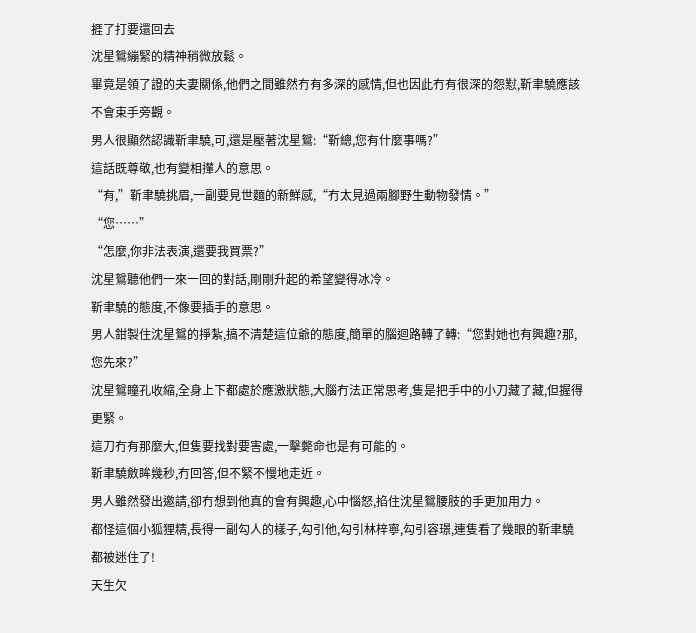捱了打要還回去
沈星鴛繃緊的精神稍微放鬆。
畢竟是領了證的夫妻關係,他們之間雖然冇有多深的感情,但也因此冇有很深的怨懟,靳聿驍應該不會束手旁觀。
男人很顯然認識靳聿驍,可,還是壓著沈星鴛:“靳總,您有什麼事嗎?”
這話既尊敬,也有變相攆人的意思。
“有,”靳聿驍挑眉,一副要見世麵的新鮮感,“冇太見過兩腳野生動物發情。”
“您……”
“怎麼,你非法表演,還要我買票?”
沈星鴛聽他們一來一回的對話,剛剛升起的希望變得冰冷。
靳聿驍的態度,不像要插手的意思。
男人鉗製住沈星鴛的掙紮,搞不清楚這位爺的態度,簡單的腦迴路轉了轉:“您對她也有興趣?那,您先來?”
沈星鴛瞳孔收縮,全身上下都處於應激狀態,大腦冇法正常思考,隻是把手中的小刀藏了藏,但握得更緊。
這刀冇有那麼大,但隻要找對要害處,一擊斃命也是有可能的。
靳聿驍斂眸幾秒,冇回答,但不緊不慢地走近。
男人雖然發出邀請,卻冇想到他真的會有興趣,心中惱怒,掐住沈星鴛腰肢的手更加用力。
都怪這個小狐狸精,長得一副勾人的樣子,勾引他,勾引林梓寧,勾引容璟,連隻看了幾眼的靳聿驍都被迷住了!
天生欠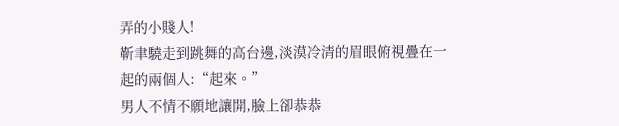弄的小賤人!
靳聿驍走到跳舞的高台邊,淡漠冷清的眉眼俯視疊在一起的兩個人:“起來。”
男人不情不願地讓開,臉上卻恭恭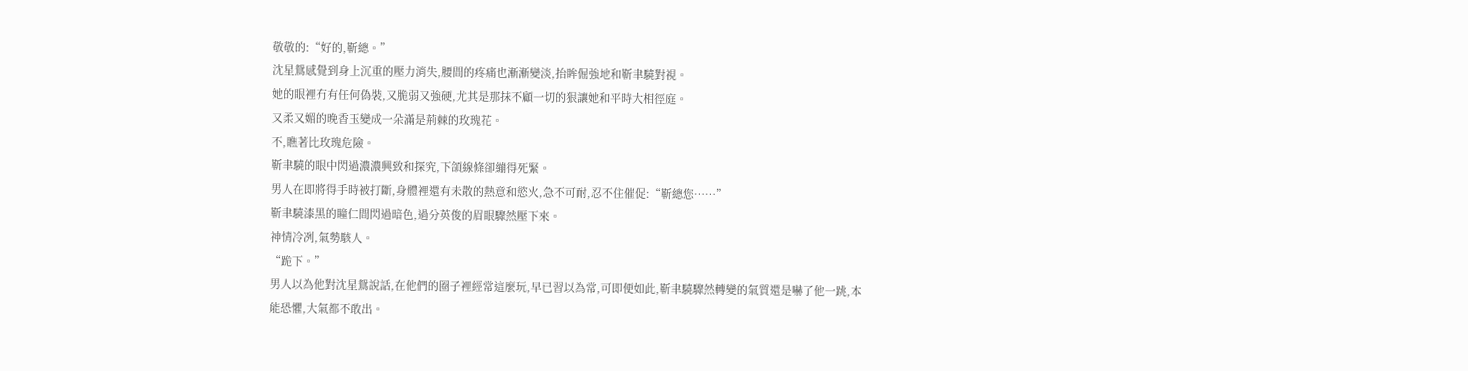敬敬的:“好的,靳總。”
沈星鴛感覺到身上沉重的壓力消失,腰間的疼痛也漸漸變淡,抬眸倔強地和靳聿驍對視。
她的眼裡冇有任何偽裝,又脆弱又強硬,尤其是那抹不顧一切的狠讓她和平時大相徑庭。
又柔又媚的晚香玉變成一朵滿是荊棘的玫瑰花。
不,瞧著比玫瑰危險。
靳聿驍的眼中閃過濃濃興致和探究,下頜線條卻繃得死緊。
男人在即將得手時被打斷,身體裡還有未散的熱意和慾火,急不可耐,忍不住催促:“靳總您……”
靳聿驍漆黑的瞳仁間閃過暗色,過分英俊的眉眼驟然壓下來。
神情冷冽,氣勢駭人。
“跪下。”
男人以為他對沈星鴛說話,在他們的圈子裡經常這麼玩,早已習以為常,可即便如此,靳聿驍驟然轉變的氣質還是嚇了他一跳,本能恐懼,大氣都不敢出。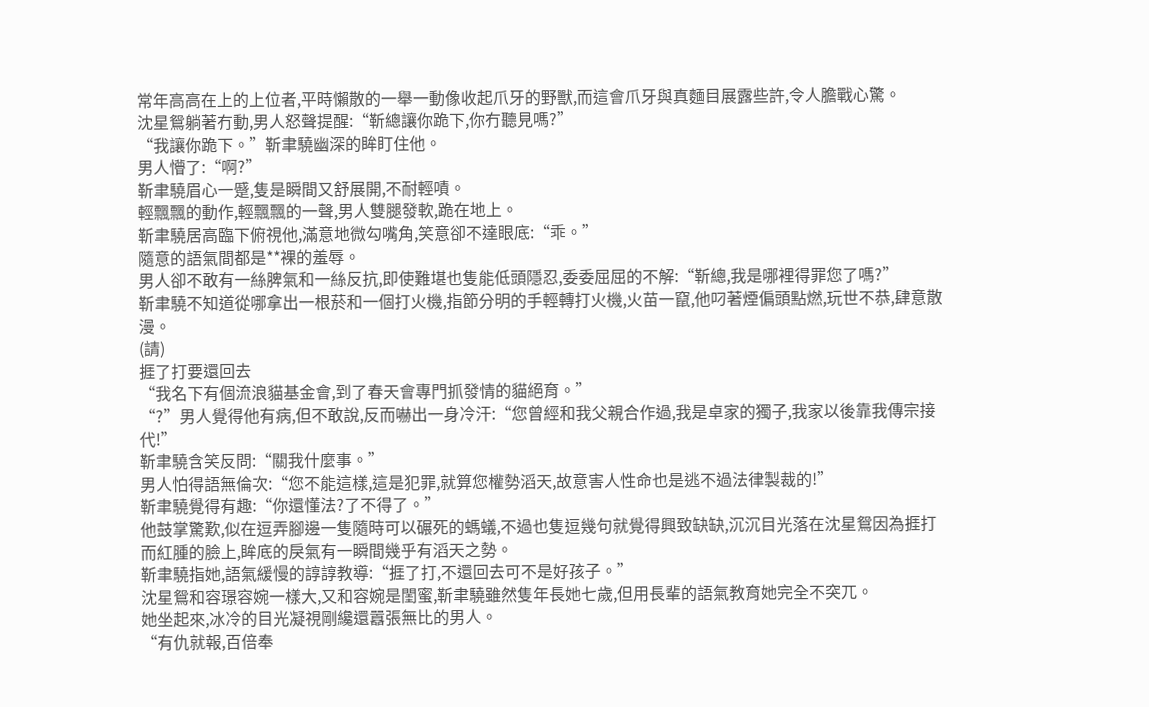常年高高在上的上位者,平時懶散的一舉一動像收起爪牙的野獸,而這會爪牙與真麵目展露些許,令人膽戰心驚。
沈星鴛躺著冇動,男人怒聲提醒:“靳總讓你跪下,你冇聽見嗎?”
“我讓你跪下。”靳聿驍幽深的眸盯住他。
男人懵了:“啊?”
靳聿驍眉心一蹙,隻是瞬間又舒展開,不耐輕嘖。
輕飄飄的動作,輕飄飄的一聲,男人雙腿發軟,跪在地上。
靳聿驍居高臨下俯視他,滿意地微勾嘴角,笑意卻不達眼底:“乖。”
隨意的語氣間都是**裸的羞辱。
男人卻不敢有一絲脾氣和一絲反抗,即使難堪也隻能低頭隱忍,委委屈屈的不解:“靳總,我是哪裡得罪您了嗎?”
靳聿驍不知道從哪拿出一根菸和一個打火機,指節分明的手輕轉打火機,火苗一竄,他叼著煙偏頭點燃,玩世不恭,肆意散漫。
(請)
捱了打要還回去
“我名下有個流浪貓基金會,到了春天會專門抓發情的貓絕育。”
“?”男人覺得他有病,但不敢說,反而嚇出一身冷汗:“您曾經和我父親合作過,我是卓家的獨子,我家以後靠我傳宗接代!”
靳聿驍含笑反問:“關我什麼事。”
男人怕得語無倫次:“您不能這樣,這是犯罪,就算您權勢滔天,故意害人性命也是逃不過法律製裁的!”
靳聿驍覺得有趣:“你還懂法?了不得了。”
他鼓掌驚歎,似在逗弄腳邊一隻隨時可以碾死的螞蟻,不過也隻逗幾句就覺得興致缺缺,沉沉目光落在沈星鴛因為捱打而紅腫的臉上,眸底的戾氣有一瞬間幾乎有滔天之勢。
靳聿驍指她,語氣緩慢的諄諄教導:“捱了打,不還回去可不是好孩子。”
沈星鴛和容璟容婉一樣大,又和容婉是閨蜜,靳聿驍雖然隻年長她七歲,但用長輩的語氣教育她完全不突兀。
她坐起來,冰冷的目光凝視剛纔還囂張無比的男人。
“有仇就報,百倍奉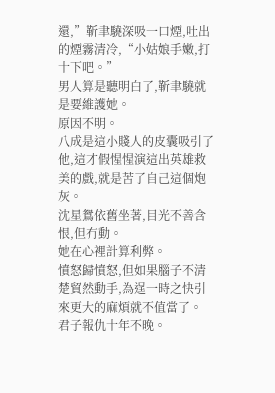還,”靳聿驍深吸一口煙,吐出的煙霧清冷,“小姑娘手嫩,打十下吧。”
男人算是聽明白了,靳聿驍就是要維護她。
原因不明。
八成是這小賤人的皮囊吸引了他,這才假惺惺演這出英雄救美的戲,就是苦了自己這個炮灰。
沈星鴛依舊坐著,目光不善含恨,但冇動。
她在心裡計算利弊。
憤怒歸憤怒,但如果腦子不清楚貿然動手,為逞一時之快引來更大的麻煩就不值當了。
君子報仇十年不晚。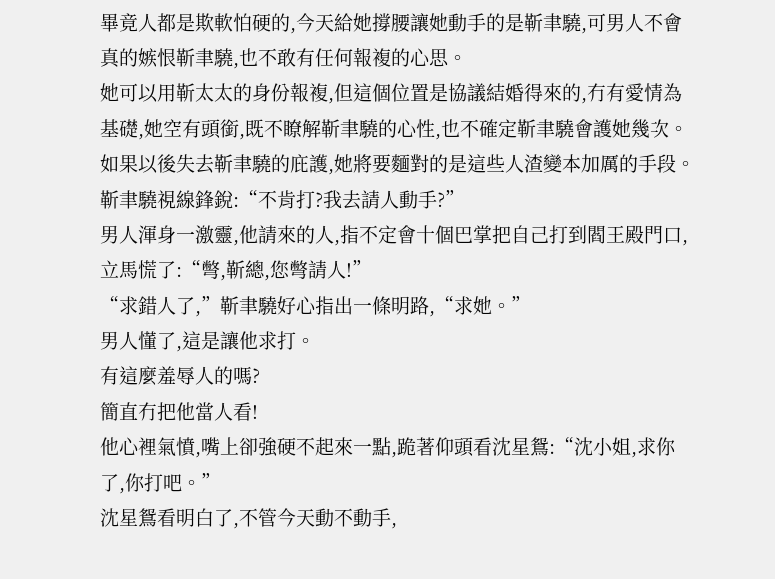畢竟人都是欺軟怕硬的,今天給她撐腰讓她動手的是靳聿驍,可男人不會真的嫉恨靳聿驍,也不敢有任何報複的心思。
她可以用靳太太的身份報複,但這個位置是協議結婚得來的,冇有愛情為基礎,她空有頭銜,既不瞭解靳聿驍的心性,也不確定靳聿驍會護她幾次。
如果以後失去靳聿驍的庇護,她將要麵對的是這些人渣變本加厲的手段。
靳聿驍視線鋒銳:“不肯打?我去請人動手?”
男人渾身一激靈,他請來的人,指不定會十個巴掌把自己打到閻王殿門口,立馬慌了:“彆,靳總,您彆請人!”
“求錯人了,”靳聿驍好心指出一條明路,“求她。”
男人懂了,這是讓他求打。
有這麼羞辱人的嗎?
簡直冇把他當人看!
他心裡氣憤,嘴上卻強硬不起來一點,跪著仰頭看沈星鴛:“沈小姐,求你了,你打吧。”
沈星鴛看明白了,不管今天動不動手,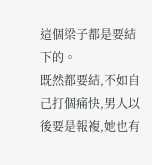這個梁子都是要結下的。
既然都要結,不如自己打個痛快,男人以後要是報複,她也有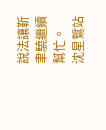說法讓靳聿驍繼續幫忙。
沈星鴛站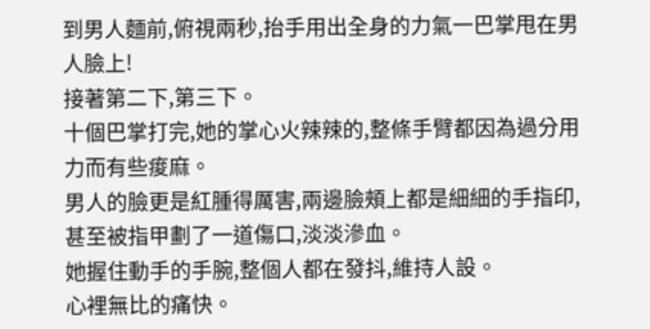到男人麵前,俯視兩秒,抬手用出全身的力氣一巴掌甩在男人臉上!
接著第二下,第三下。
十個巴掌打完,她的掌心火辣辣的,整條手臂都因為過分用力而有些痠麻。
男人的臉更是紅腫得厲害,兩邊臉頰上都是細細的手指印,甚至被指甲劃了一道傷口,淡淡滲血。
她握住動手的手腕,整個人都在發抖,維持人設。
心裡無比的痛快。